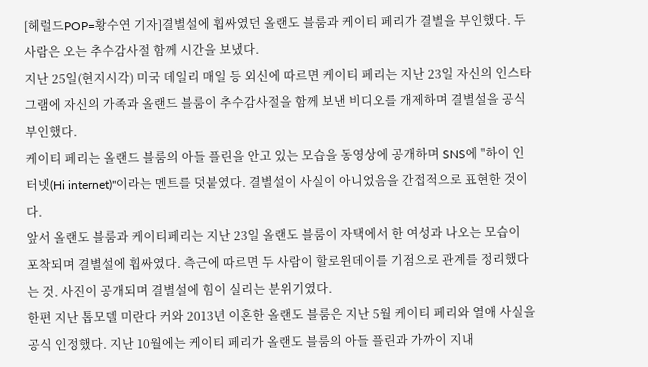[헤럴드POP=황수연 기자]결별설에 휩싸였던 올랜도 블룸과 케이티 페리가 결별을 부인했다. 두 사람은 오는 추수감사절 함께 시간을 보냈다.
지난 25일(현지시각) 미국 데일리 매일 등 외신에 따르면 케이티 페리는 지난 23일 자신의 인스타그램에 자신의 가족과 올랜드 블룸이 추수감사절을 함께 보낸 비디오를 개제하며 결별설을 공식 부인했다.
케이티 페리는 올랜드 블룸의 아들 플린을 안고 있는 모습을 동영상에 공개하며 SNS에 "하이 인터넷(Hi internet)"이라는 멘트를 덧붙였다. 결별설이 사실이 아니었음을 간접적으로 표현한 것이다.
앞서 올랜도 블룸과 케이티페리는 지난 23일 올랜도 블룸이 자택에서 한 여성과 나오는 모습이 포착되며 결별설에 휩싸였다. 측근에 따르면 두 사람이 할로윈데이를 기점으로 관계를 정리했다는 것. 사진이 공개되며 결별설에 힘이 실리는 분위기였다.
한편 지난 톱모델 미란다 커와 2013년 이혼한 올랜도 블룸은 지난 5월 케이티 페리와 열애 사실을 공식 인정했다. 지난 10월에는 케이티 페리가 올랜도 블룸의 아들 플린과 가까이 지내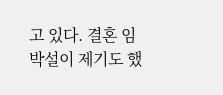고 있다. 결혼 임박설이 제기도 했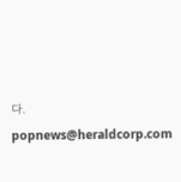다.
popnews@heraldcorp.com